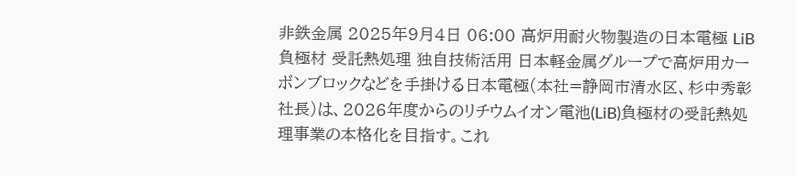非鉄金属 2025年9月4日 06:00 高炉用耐火物製造の日本電極 LiB負極材 受託熱処理 独自技術活用 日本軽金属グループで高炉用カーボンブロックなどを手掛ける日本電極(本社=静岡市清水区、杉中秀彰社長)は、2026年度からのリチウムイオン電池(LiB)負極材の受託熱処理事業の本格化を目指す。これ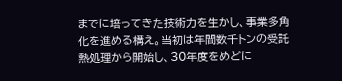までに培ってきた技術力を生かし、事業多角化を進める構え。当初は年間数千トンの受託熱処理から開始し、30年度をめどに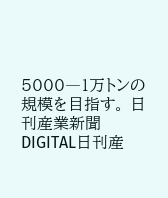5000―1万トンの規模を目指す。 日刊産業新聞DIGITAL日刊産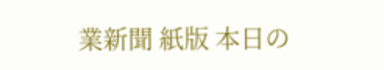業新聞 紙版 本日の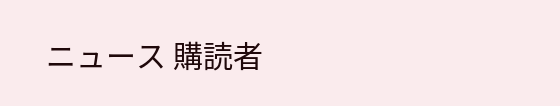ニュース 購読者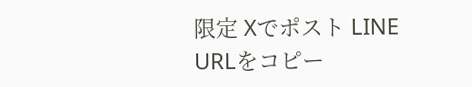限定 Xでポスト LINE URLをコピー